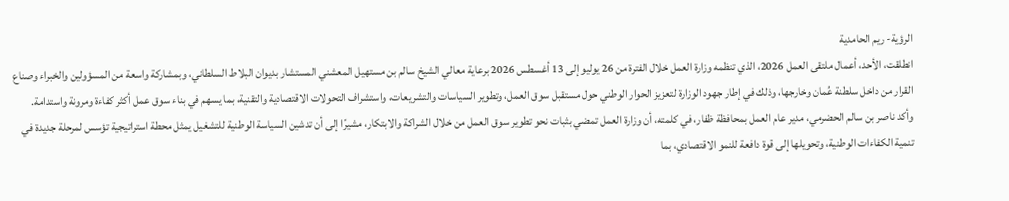الرؤية- ريم الحامدية
انطلقت، الأحد، أعمال ملتقى العمل 2026، الذي تنظمه وزارة العمل خلال الفترة من 26 يوليو إلى 13 أغسطس 2026 برعاية معالي الشيخ سالم بن مستهيل المعشني المستشار بديوان البلاط السلطاني، وبمشاركة واسعة من المسؤولين والخبراء وصناع القرار من داخل سلطنة عُمان وخارجها، وذلك في إطار جهود الوزارة لتعزيز الحوار الوطني حول مستقبل سوق العمل، وتطوير السياسات والتشريعات، واستشراف التحولات الاقتصادية والتقنية، بما يسهم في بناء سوق عمل أكثر كفاءة ومرونة واستدامة.
وأكد ناصر بن سالم الحضرمي، مدير عام العمل بمحافظة ظفار، في كلمته، أن وزارة العمل تمضي بثبات نحو تطوير سوق العمل من خلال الشراكة والابتكار، مشيرًا إلى أن تدشين السياسة الوطنية للتشغيل يمثل محطة استراتيجية تؤسس لمرحلة جديدة في تنمية الكفاءات الوطنية، وتحويلها إلى قوة دافعة للنمو الاقتصادي، بما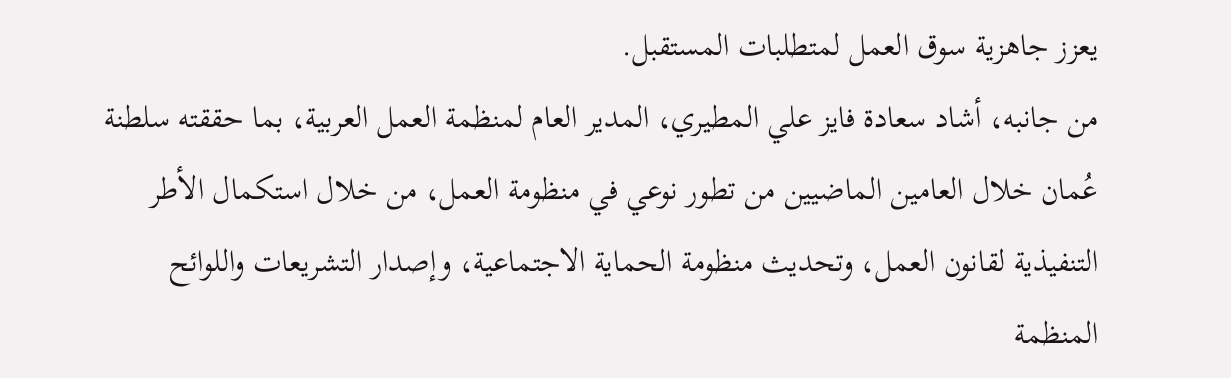يعزز جاهزية سوق العمل لمتطلبات المستقبل.
من جانبه، أشاد سعادة فايز علي المطيري، المدير العام لمنظمة العمل العربية، بما حققته سلطنة عُمان خلال العامين الماضيين من تطور نوعي في منظومة العمل، من خلال استكمال الأطر التنفيذية لقانون العمل، وتحديث منظومة الحماية الاجتماعية، وإصدار التشريعات واللوائح المنظمة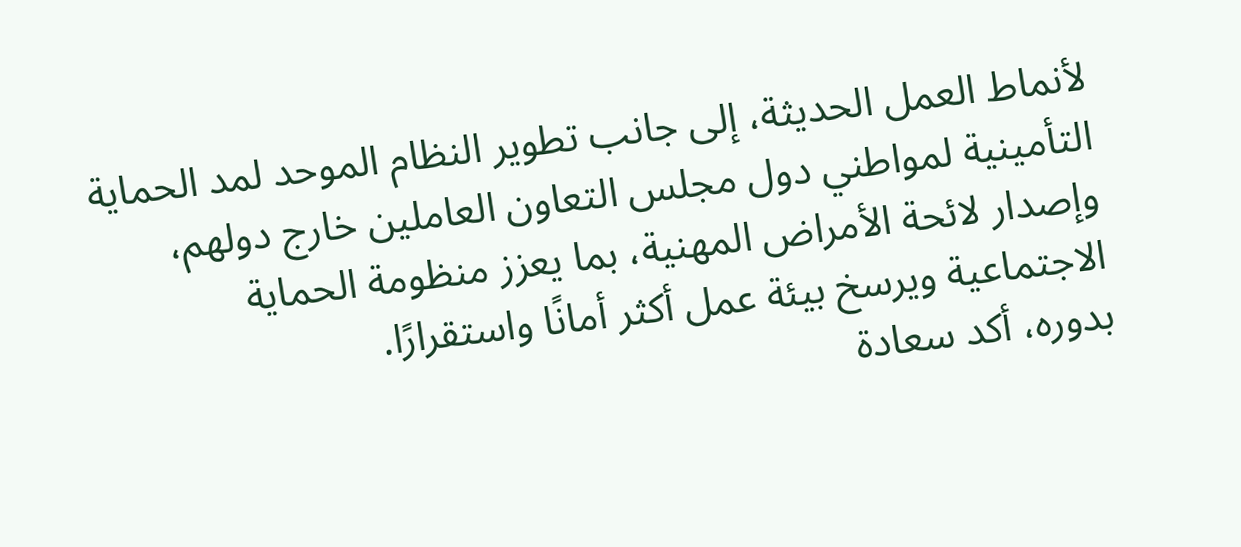لأنماط العمل الحديثة، إلى جانب تطوير النظام الموحد لمد الحماية التأمينية لمواطني دول مجلس التعاون العاملين خارج دولهم، وإصدار لائحة الأمراض المهنية، بما يعزز منظومة الحماية الاجتماعية ويرسخ بيئة عمل أكثر أمانًا واستقرارًا.
بدوره، أكد سعادة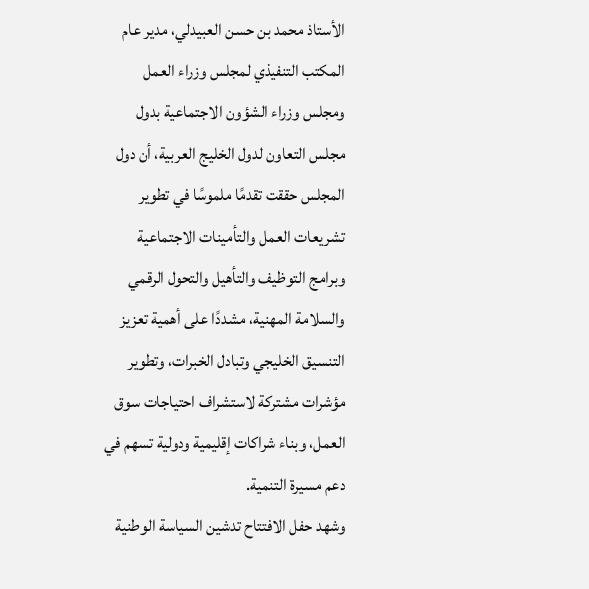الأستاذ محمد بن حسن العبيدلي، مدير عام المكتب التنفيذي لمجلس وزراء العمل ومجلس وزراء الشؤون الاجتماعية بدول مجلس التعاون لدول الخليج العربية، أن دول المجلس حققت تقدمًا ملموسًا في تطوير تشريعات العمل والتأمينات الاجتماعية وبرامج التوظيف والتأهيل والتحول الرقمي والسلامة المهنية، مشددًا على أهمية تعزيز التنسيق الخليجي وتبادل الخبرات، وتطوير مؤشرات مشتركة لاستشراف احتياجات سوق العمل، وبناء شراكات إقليمية ودولية تسهم في دعم مسيرة التنمية.
وشهد حفل الافتتاح تدشين السياسة الوطنية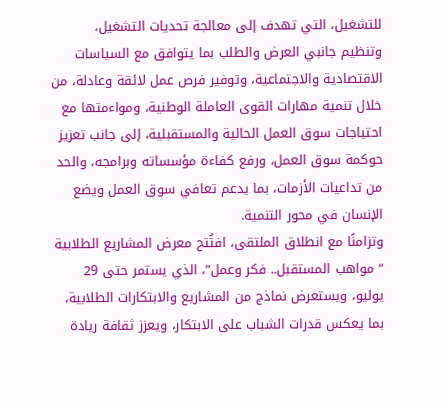للتشغيل، التي تهدف إلى معالجة تحديات التشغيل، وتنظيم جانبي العرض والطلب بما يتوافق مع السياسات الاقتصادية والاجتماعية، وتوفير فرص عمل لائقة وعادلة، من خلال تنمية مهارات القوى العاملة الوطنية، ومواءمتها مع احتياجات سوق العمل الحالية والمستقبلية، إلى جانب تعزيز حوكمة سوق العمل، ورفع كفاءة مؤسساته وبرامجه، والحد من تداعيات الأزمات، بما يدعم تعافي سوق العمل ويضع الإنسان في محور التنمية.
وتزامنًا مع انطلاق الملتقى، افتُتح معرض المشاريع الطلابية “مواهب المستقبل.. فكر وعمل”، الذي يستمر حتى 29 يوليو، ويستعرض نماذج من المشاريع والابتكارات الطلابية، بما يعكس قدرات الشباب على الابتكار، ويعزز ثقافة ريادة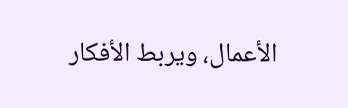الأعمال، ويربط الأفكار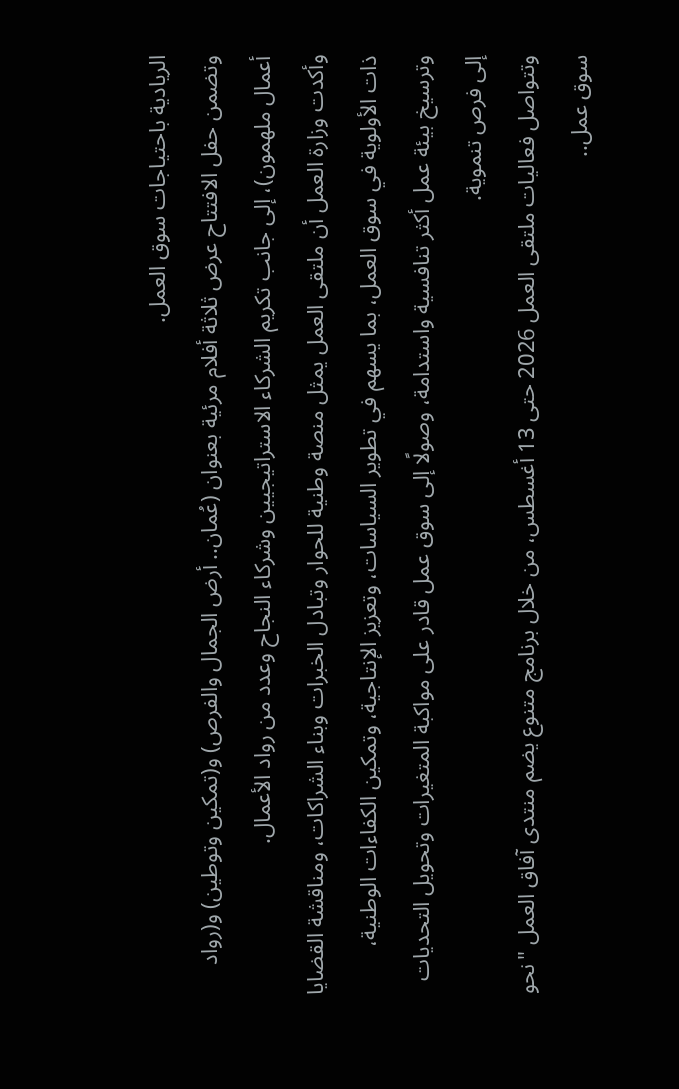الريادية باحتياجات سوق العمل.
وتضمن حفل الافتتاح عرض ثلاثة أفلام مرئية بعنوان (عُمان.. أرض الجمال والفرص) و(تمكين وتوطين) و(رواد أعمال ملهمون)، إلى جانب تكريم الشركاء الاستراتيجيين وشركاء النجاح وعدد من رواد الأعمال.
وأكدت وزارة العمل أن ملتقى العمل يمثل منصة وطنية للحوار وتبادل الخبرات وبناء الشراكات، ومناقشة القضايا ذات الأولوية في سوق العمل، بما يسهم في تطوير السياسات، وتعزيز الإنتاجية، وتمكين الكفاءات الوطنية، وترسيخ بيئة عمل أكثر تنافسية واستدامة، وصولًا إلى سوق عمل قادر على مواكبة المتغيرات وتحويل التحديات إلى فرص تنموية.
وتتواصل فعاليات ملتقى العمل 2026 حتى 13 أغسطس، من خلال برنامج متنوع يضم منتدى آفاق العمل "نحو سوق عمل..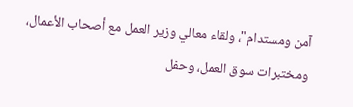آمن ومستدام"، ولقاء معالي وزير العمل مع أصحاب الأعمال، ومختبرات سوق العمل، وحفل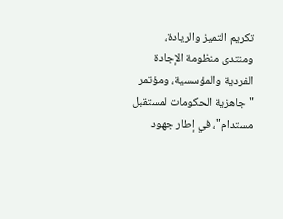تكريم التميز والريادة، ومنتدى منظومة الإجادة الفردية والمؤسسية، ومؤتمر "جاهزية الحكومات لمستقبل مستدام"، في إطار جهود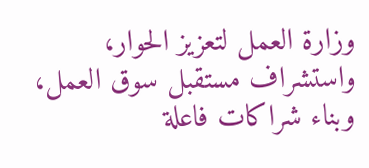وزارة العمل لتعزيز الحوار، واستشراف مستقبل سوق العمل، وبناء شراكات فاعلة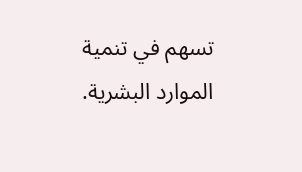تسهم في تنمية الموارد البشرية.